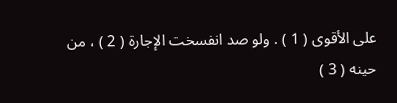على الأقوى ( 1 ) . ولو صد انفسخت الإجارة ( 2 ) ، من حينه ( 3 )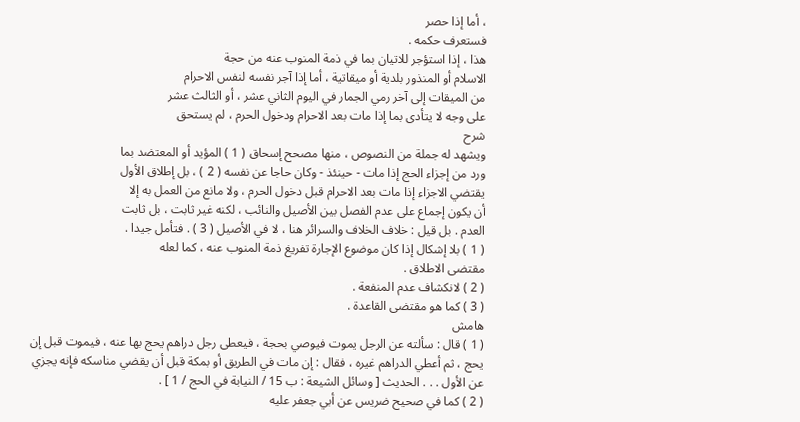، أما إذا حصر
فستعرف حكمه .
هذا ، إذا استؤجر للاتيان بما في ذمة المنوب عنه من حجة
الاسلام أو المنذور بلدية أو ميقاتية ، أما إذا آجر نفسه لنفس الاحرام
من الميقات إلى آخر رمي الجمار في اليوم الثاني عشر ، أو الثالث عشر
على وجه لا يتأدى بما إذا مات بعد الاحرام ودخول الحرم ، لم يستحق
شرح
ويشهد له جملة من النصوص ، منها مصحح إسحاق ( 1 ) المؤيد أو المعتضد بما
ورد من إجزاء الحج إذا مات - حينئذ - وكان حاجا عن نفسه ( 2 ) ، بل إطلاق الأول
يقتضي الاجزاء إذا مات بعد الاحرام قبل دخول الحرم ، ولا مانع من العمل به إلا
أن يكون إجماع على عدم الفصل بين الأصيل والنائب ، لكنه غير ثابت ، بل ثابت
العدم . بل قيل : خلاف الخلاف والسرائر هنا ، لا في الأصيل ( 3 ) . فتأمل جيدا .
( 1 ) بلا إشكال إذا كان موضوع الإجارة تفريغ ذمة المنوب عنه ، كما لعله
مقتضى الاطلاق .
( 2 ) لانكشاف عدم المنفعة .
( 3 ) كما هو مقتضى القاعدة .
هامش
( 1 ) قال : سألته عن الرجل يموت فيوصي بحجة ، فيعطى رجل دراهم يحج بها عنه ، فيموت قبل إن
يحج ، ثم أعطي الدراهم غيره ، فقال : إن مات في الطريق أو بمكة قبل أن يقضي مناسكه فإنه يجزي
عن الأول . . . الحديث [ وسائل الشيعة : ب 15 / النيابة في الحج / 1 ] .
( 2 ) كما في صحيح ضريس عن أبي جعفر عليه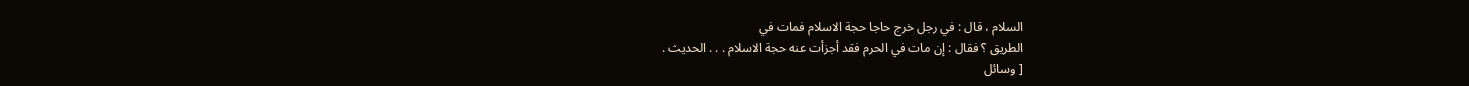السلام ، قال : في رجل خرج حاجا حجة الاسلام فمات في
الطريق ؟ فقال : إن مات في الحرم فقد أجزأت عنه حجة الاسلام . . . الحديث .
[ وسائل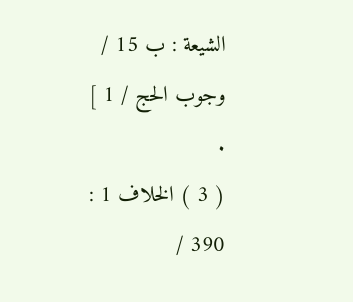الشيعة : ب 15 / وجوب الحج / 1 ] .
( 3 ) الخلاف 1 : 390 /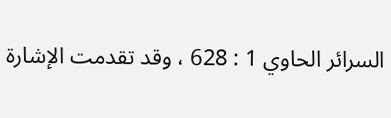السرائر الحاوي 1 : 628 ، وقد تقدمت الإشارة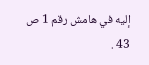إليه في هامش رقم 1 ص 43 .